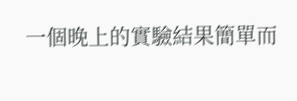一個晚上的實驗結果簡單而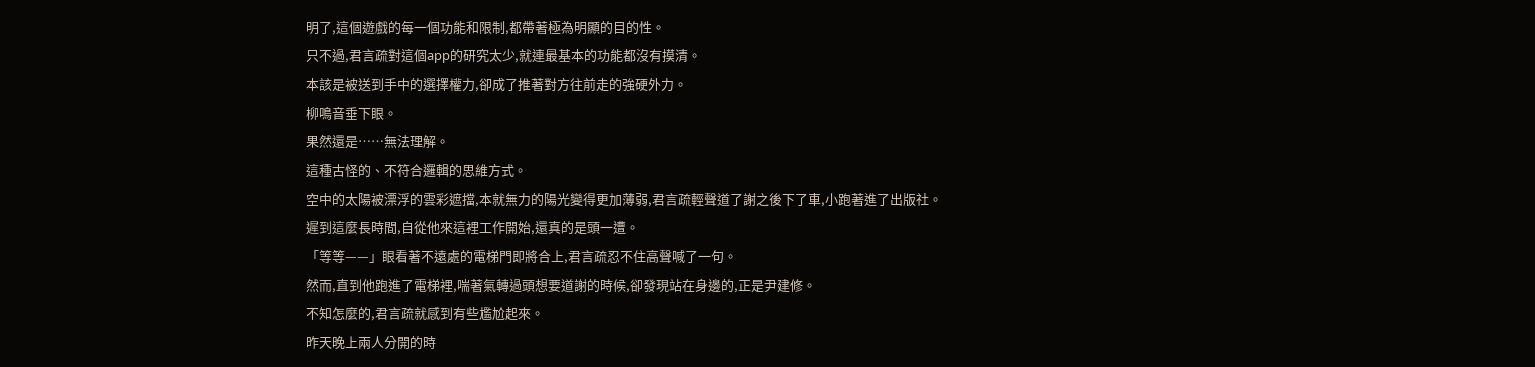明了,這個遊戲的每一個功能和限制,都帶著極為明顯的目的性。
只不過,君言疏對這個app的研究太少,就連最基本的功能都沒有摸清。
本該是被送到手中的選擇權力,卻成了推著對方往前走的強硬外力。
柳鳴音垂下眼。
果然還是……無法理解。
這種古怪的、不符合邏輯的思維方式。
空中的太陽被漂浮的雲彩遮擋,本就無力的陽光變得更加薄弱,君言疏輕聲道了謝之後下了車,小跑著進了出版社。
遲到這麼長時間,自從他來這裡工作開始,還真的是頭一遭。
「等等——」眼看著不遠處的電梯門即將合上,君言疏忍不住高聲喊了一句。
然而,直到他跑進了電梯裡,喘著氣轉過頭想要道謝的時候,卻發現站在身邊的,正是尹建修。
不知怎麼的,君言疏就感到有些尷尬起來。
昨天晚上兩人分開的時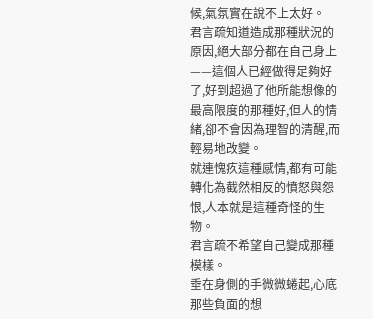候,氣氛實在說不上太好。
君言疏知道造成那種狀況的原因,絕大部分都在自己身上——這個人已經做得足夠好了,好到超過了他所能想像的最高限度的那種好,但人的情緒,卻不會因為理智的清醒,而輕易地改變。
就連愧疚這種感情,都有可能轉化為截然相反的憤怒與怨恨,人本就是這種奇怪的生物。
君言疏不希望自己變成那種模樣。
垂在身側的手微微蜷起,心底那些負面的想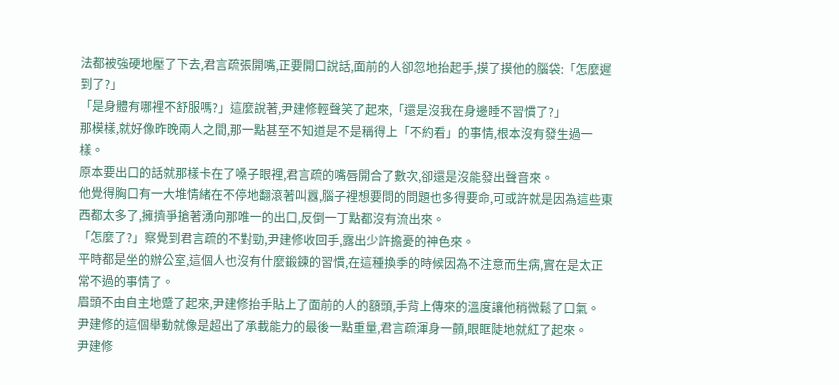法都被強硬地壓了下去,君言疏張開嘴,正要開口說話,面前的人卻忽地抬起手,摸了摸他的腦袋:「怎麼遲到了?」
「是身體有哪裡不舒服嗎?」這麼說著,尹建修輕聲笑了起來,「還是沒我在身邊睡不習慣了?」
那模樣,就好像昨晚兩人之間,那一點甚至不知道是不是稱得上「不約看」的事情,根本沒有發生過一樣。
原本要出口的話就那樣卡在了嗓子眼裡,君言疏的嘴唇開合了數次,卻還是沒能發出聲音來。
他覺得胸口有一大堆情緒在不停地翻滾著叫囂,腦子裡想要問的問題也多得要命,可或許就是因為這些東西都太多了,擁擠爭搶著湧向那唯一的出口,反倒一丁點都沒有流出來。
「怎麼了?」察覺到君言疏的不對勁,尹建修收回手,露出少許擔憂的神色來。
平時都是坐的辦公室,這個人也沒有什麼鍛鍊的習慣,在這種換季的時候因為不注意而生病,實在是太正常不過的事情了。
眉頭不由自主地蹙了起來,尹建修抬手貼上了面前的人的額頭,手背上傳來的溫度讓他稍微鬆了口氣。
尹建修的這個舉動就像是超出了承載能力的最後一點重量,君言疏渾身一顫,眼眶陡地就紅了起來。
尹建修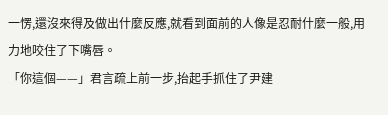一愣,還沒來得及做出什麼反應,就看到面前的人像是忍耐什麼一般,用力地咬住了下嘴唇。
「你這個——」君言疏上前一步,抬起手抓住了尹建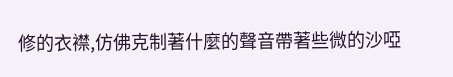修的衣襟,仿佛克制著什麼的聲音帶著些微的沙啞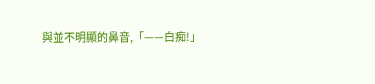與並不明顯的鼻音,「——白痴!」